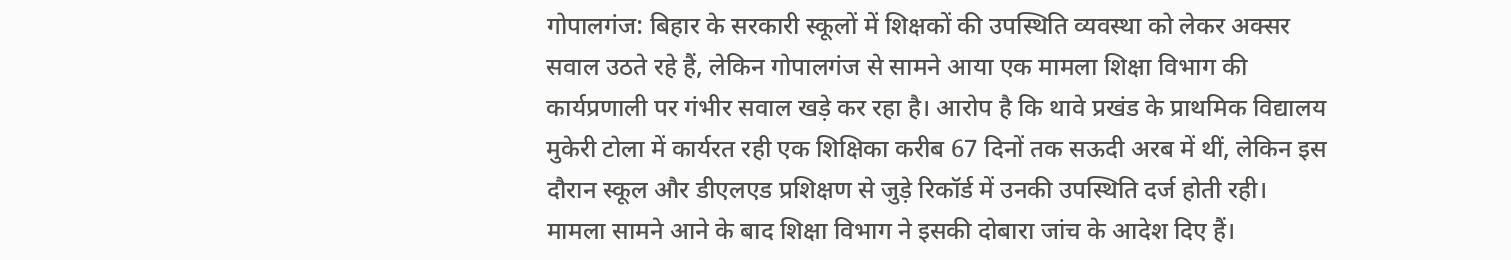गोपालगंज: बिहार के सरकारी स्कूलों में शिक्षकों की उपस्थिति व्यवस्था को लेकर अक्सर सवाल उठते रहे हैं, लेकिन गोपालगंज से सामने आया एक मामला शिक्षा विभाग की कार्यप्रणाली पर गंभीर सवाल खड़े कर रहा है। आरोप है कि थावे प्रखंड के प्राथमिक विद्यालय मुकेरी टोला में कार्यरत रही एक शिक्षिका करीब 67 दिनों तक सऊदी अरब में थीं, लेकिन इस दौरान स्कूल और डीएलएड प्रशिक्षण से जुड़े रिकॉर्ड में उनकी उपस्थिति दर्ज होती रही।
मामला सामने आने के बाद शिक्षा विभाग ने इसकी दोबारा जांच के आदेश दिए हैं।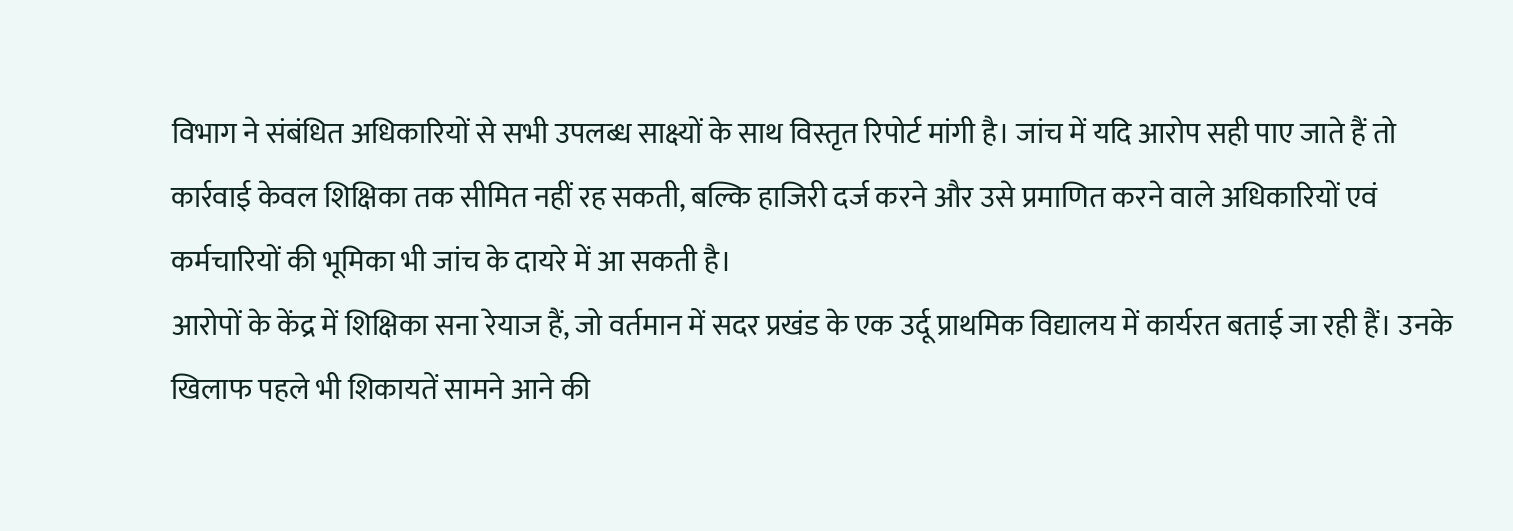विभाग ने संबंधित अधिकारियों से सभी उपलब्ध साक्ष्यों के साथ विस्तृत रिपोर्ट मांगी है। जांच में यदि आरोप सही पाए जाते हैं तो कार्रवाई केवल शिक्षिका तक सीमित नहीं रह सकती, बल्कि हाजिरी दर्ज करने और उसे प्रमाणित करने वाले अधिकारियों एवं कर्मचारियों की भूमिका भी जांच के दायरे में आ सकती है।
आरोपों के केंद्र में शिक्षिका सना रेयाज हैं, जो वर्तमान में सदर प्रखंड के एक उर्दू प्राथमिक विद्यालय में कार्यरत बताई जा रही हैं। उनके खिलाफ पहले भी शिकायतें सामने आने की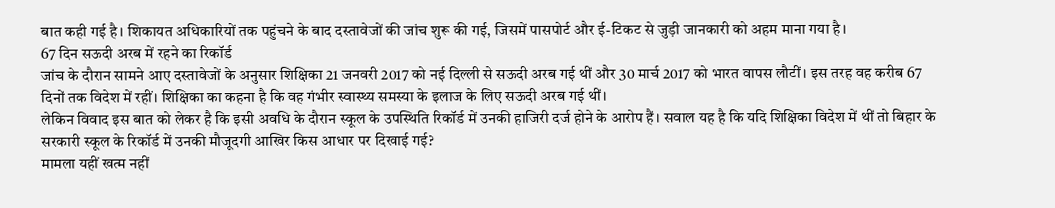बात कही गई है। शिकायत अधिकारियों तक पहुंचने के बाद दस्तावेजों की जांच शुरू की गई, जिसमें पासपोर्ट और ई-टिकट से जुड़ी जानकारी को अहम माना गया है।
67 दिन सऊदी अरब में रहने का रिकॉर्ड
जांच के दौरान सामने आए दस्तावेजों के अनुसार शिक्षिका 21 जनवरी 2017 को नई दिल्ली से सऊदी अरब गई थीं और 30 मार्च 2017 को भारत वापस लौटीं। इस तरह वह करीब 67 दिनों तक विदेश में रहीं। शिक्षिका का कहना है कि वह गंभीर स्वास्थ्य समस्या के इलाज के लिए सऊदी अरब गई थीं।
लेकिन विवाद इस बात को लेकर है कि इसी अवधि के दौरान स्कूल के उपस्थिति रिकॉर्ड में उनकी हाजिरी दर्ज होने के आरोप हैं। सवाल यह है कि यदि शिक्षिका विदेश में थीं तो बिहार के सरकारी स्कूल के रिकॉर्ड में उनकी मौजूदगी आखिर किस आधार पर दिखाई गई?
मामला यहीं खत्म नहीं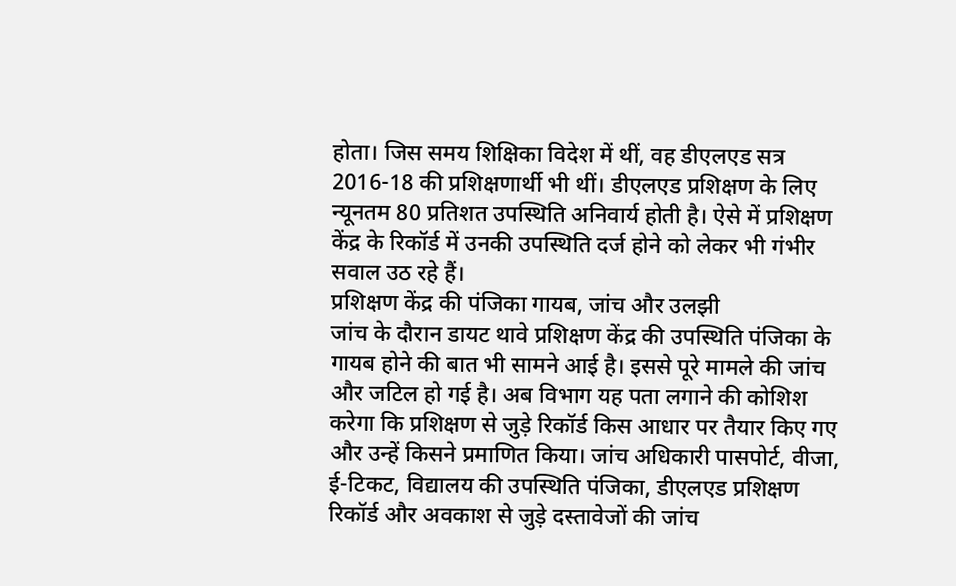होता। जिस समय शिक्षिका विदेश में थीं, वह डीएलएड सत्र 2016-18 की प्रशिक्षणार्थी भी थीं। डीएलएड प्रशिक्षण के लिए न्यूनतम 80 प्रतिशत उपस्थिति अनिवार्य होती है। ऐसे में प्रशिक्षण केंद्र के रिकॉर्ड में उनकी उपस्थिति दर्ज होने को लेकर भी गंभीर सवाल उठ रहे हैं।
प्रशिक्षण केंद्र की पंजिका गायब, जांच और उलझी
जांच के दौरान डायट थावे प्रशिक्षण केंद्र की उपस्थिति पंजिका के गायब होने की बात भी सामने आई है। इससे पूरे मामले की जांच और जटिल हो गई है। अब विभाग यह पता लगाने की कोशिश करेगा कि प्रशिक्षण से जुड़े रिकॉर्ड किस आधार पर तैयार किए गए और उन्हें किसने प्रमाणित किया। जांच अधिकारी पासपोर्ट, वीजा, ई-टिकट, विद्यालय की उपस्थिति पंजिका, डीएलएड प्रशिक्षण रिकॉर्ड और अवकाश से जुड़े दस्तावेजों की जांच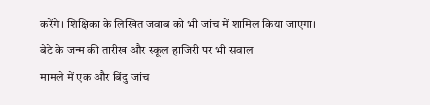करेंगे। शिक्षिका के लिखित जवाब को भी जांच में शामिल किया जाएगा।
बेटे के जन्म की तारीख और स्कूल हाजिरी पर भी सवाल
मामले में एक और बिंदु जांच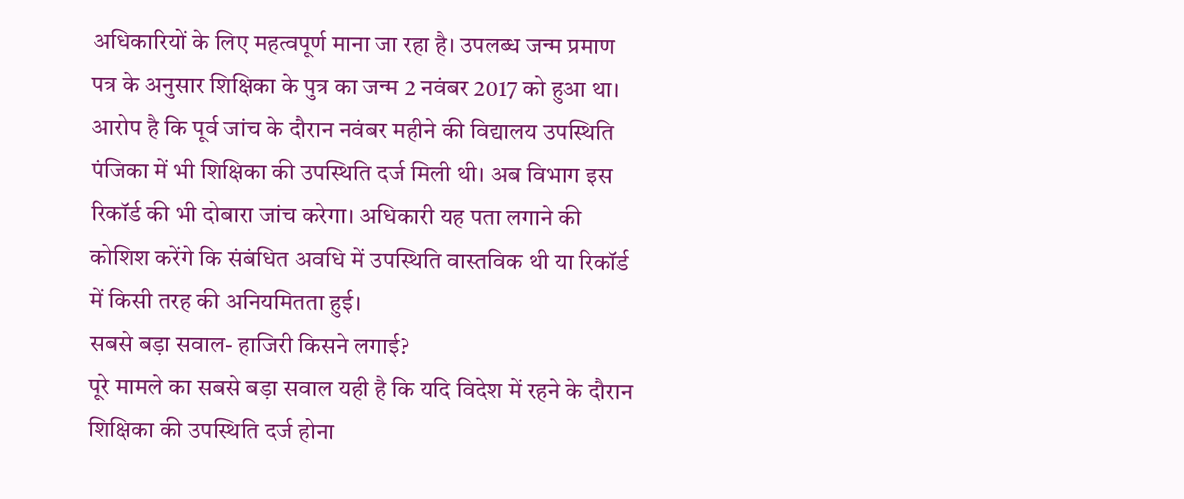अधिकारियों के लिए महत्वपूर्ण माना जा रहा है। उपलब्ध जन्म प्रमाण पत्र के अनुसार शिक्षिका के पुत्र का जन्म 2 नवंबर 2017 को हुआ था। आरोप है कि पूर्व जांच के दौरान नवंबर महीने की विद्यालय उपस्थिति पंजिका में भी शिक्षिका की उपस्थिति दर्ज मिली थी। अब विभाग इस रिकॉर्ड की भी दोबारा जांच करेगा। अधिकारी यह पता लगाने की कोशिश करेंगे कि संबंधित अवधि में उपस्थिति वास्तविक थी या रिकॉर्ड में किसी तरह की अनियमितता हुई।
सबसे बड़ा सवाल- हाजिरी किसने लगाई?
पूरे मामले का सबसे बड़ा सवाल यही है कि यदि विदेश में रहने के दौरान शिक्षिका की उपस्थिति दर्ज होना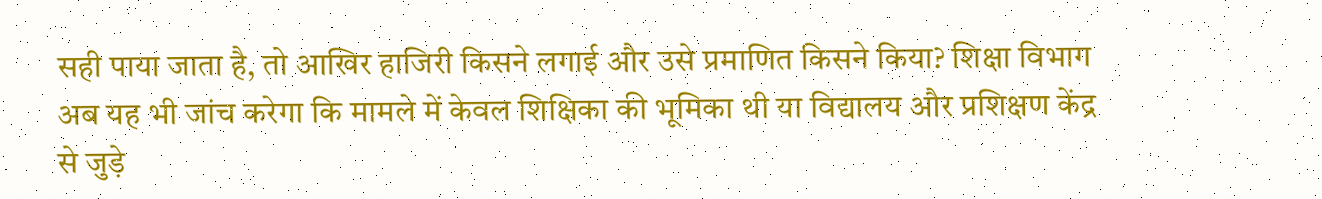सही पाया जाता है, तो आखिर हाजिरी किसने लगाई और उसे प्रमाणित किसने किया? शिक्षा विभाग अब यह भी जांच करेगा कि मामले में केवल शिक्षिका की भूमिका थी या विद्यालय और प्रशिक्षण केंद्र से जुड़े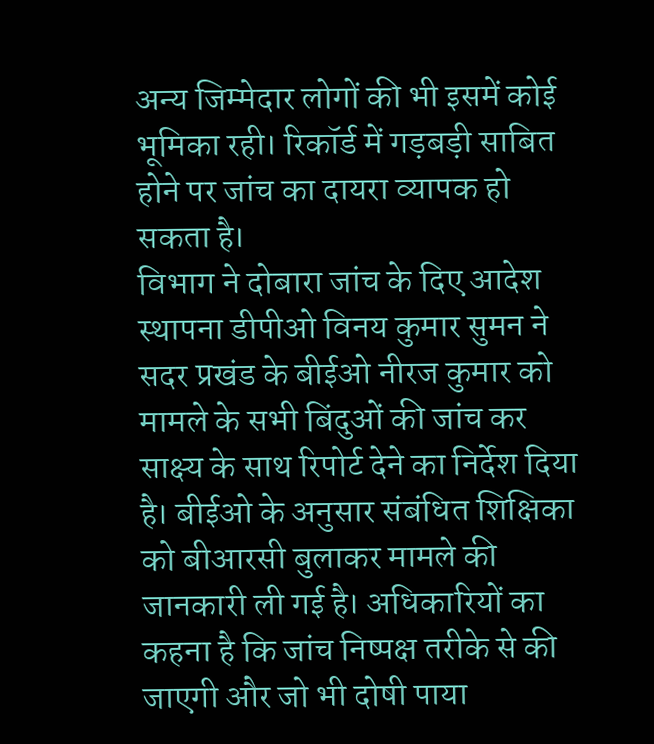अन्य जिम्मेदार लोगों की भी इसमें कोई भूमिका रही। रिकॉर्ड में गड़बड़ी साबित होने पर जांच का दायरा व्यापक हो सकता है।
विभाग ने दोबारा जांच के दिए आदेश
स्थापना डीपीओ विनय कुमार सुमन ने सदर प्रखंड के बीईओ नीरज कुमार को मामले के सभी बिंदुओं की जांच कर साक्ष्य के साथ रिपोर्ट देने का निर्देश दिया है। बीईओ के अनुसार संबंधित शिक्षिका को बीआरसी बुलाकर मामले की जानकारी ली गई है। अधिकारियों का कहना है कि जांच निष्पक्ष तरीके से की जाएगी और जो भी दोषी पाया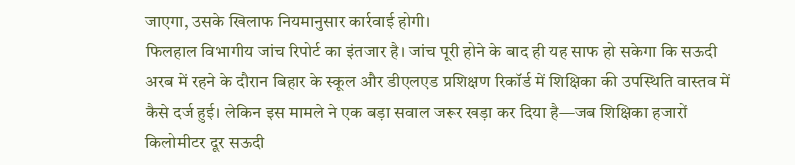जाएगा, उसके खिलाफ नियमानुसार कार्रवाई होगी।
फिलहाल विभागीय जांच रिपोर्ट का इंतजार है। जांच पूरी होने के बाद ही यह साफ हो सकेगा कि सऊदी अरब में रहने के दौरान बिहार के स्कूल और डीएलएड प्रशिक्षण रिकॉर्ड में शिक्षिका की उपस्थिति वास्तव में कैसे दर्ज हुई। लेकिन इस मामले ने एक बड़ा सवाल जरूर खड़ा कर दिया है—जब शिक्षिका हजारों किलोमीटर दूर सऊदी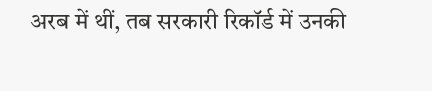अरब में थीं, तब सरकारी रिकॉर्ड में उनकी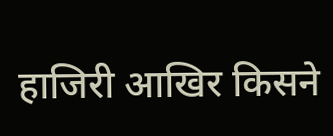हाजिरी आखिर किसने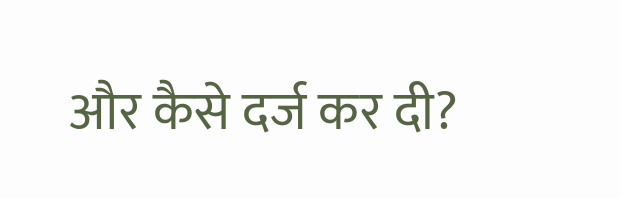और कैसे दर्ज कर दी?